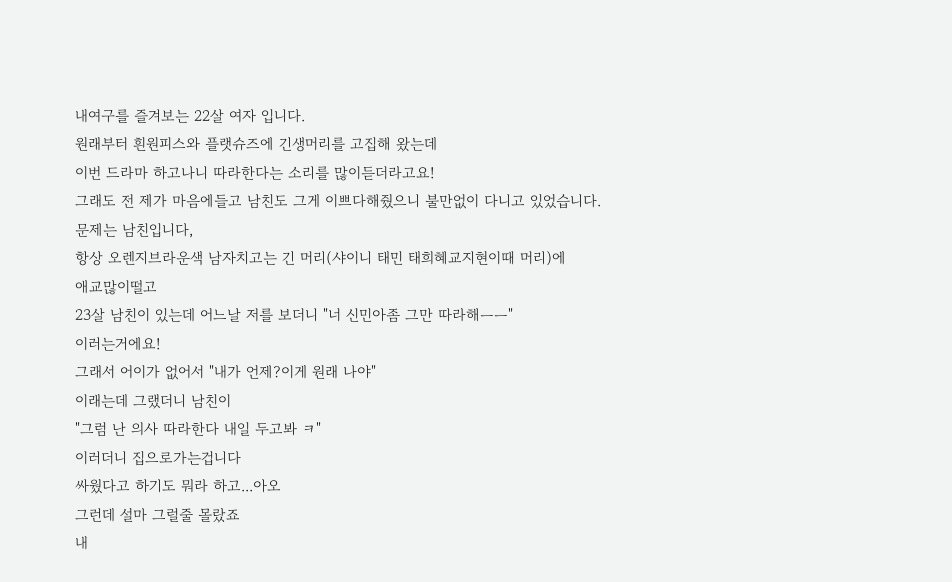내여구를 즐겨보는 22살 여자 입니다.
원래부터 흰원피스와 플랫슈즈에 긴생머리를 고집해 왔는데
이번 드라마 하고나니 따라한다는 소리를 많이듣더라고요!
그래도 전 제가 마음에들고 남친도 그게 이쁘다해줬으니 불만없이 다니고 있었습니다.
문제는 남친입니다,
항상 오렌지브라운색 남자치고는 긴 머리(샤이니 태민 태희혜교지현이때 머리)에
애교많이떨고
23살 남친이 있는데 어느날 저를 보더니 "너 신민아좀 그만 따라해ㅡㅡ"
이러는거에요!
그래서 어이가 없어서 "내가 언제?이게 원래 나야"
이래는데 그랬더니 남친이
"그럼 난 의사 따라한다 내일 두고봐 ㅋ"
이러더니 집으로가는겁니다
싸웠다고 하기도 뭐라 하고...아오
그런데 설마 그럴줄 몰랐죠
내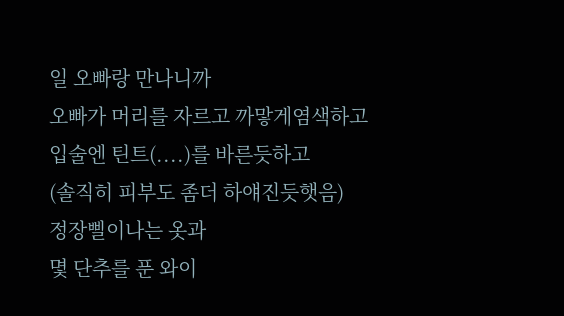일 오빠랑 만나니까
오빠가 머리를 자르고 까맣게염색하고
입술엔 틴트(....)를 바른듯하고
(솔직히 피부도 좀더 하얘진듯햇음)
정장삘이나는 옷과
몇 단추를 푼 와이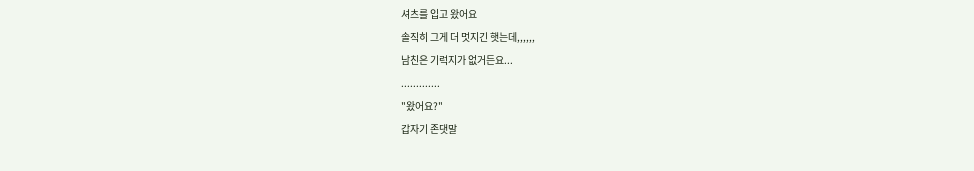셔츠를 입고 왔어요
솔직히 그게 더 멋지긴 햇는데,,,,,,
남친은 기럭지가 없거든요...
.............
"왔어요?"
갑자기 존댓말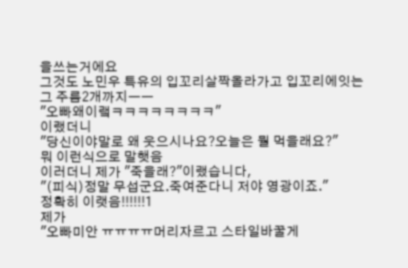을쓰는거에요
그것도 노민우 특유의 입꼬리살짝올라가고 입꼬리에잇는 그 주름2개까지ㅡㅡ
"오빠왜이랰ㅋㅋㅋㅋㅋㅋㅋㅋ"
이랬더니
"당신이야말로 왜 웃으시나요?오늘은 뭘 먹을래요?"
뭐 이런식으로 말햇음
이러더니 제가 "죽을래?"이랬습니다,
"(피식)정말 무섭군요.죽여준다니 저야 영광이죠."
정확히 이랫음!!!!!!1
제가
"오빠미안 ㅠㅠㅠㅠ머리자르고 스타일바꿀게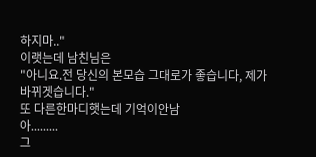하지마.."
이랫는데 남친님은
"아니요.전 당신의 본모습 그대로가 좋습니다, 제가 바뀌겟습니다."
또 다른한마디햇는데 기억이안남
아.........
그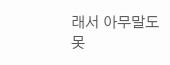래서 아무말도못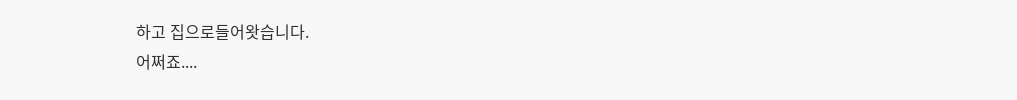하고 집으로들어왓습니다.
어쩌죠....